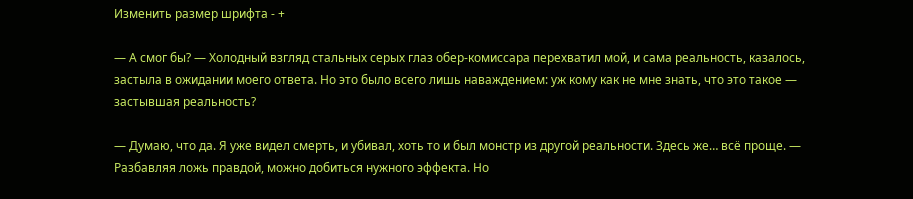Изменить размер шрифта - +

— А смог бы? — Холодный взгляд стальных серых глаз обер-комиссара перехватил мой, и сама реальность, казалось, застыла в ожидании моего ответа. Но это было всего лишь наваждением: уж кому как не мне знать, что это такое — застывшая реальность?

— Думаю, что да. Я уже видел смерть, и убивал, хоть то и был монстр из другой реальности. Здесь же… всё проще. — Разбавляя ложь правдой, можно добиться нужного эффекта. Но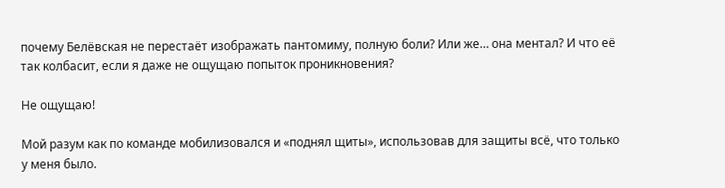почему Белёвская не перестаёт изображать пантомиму, полную боли? Или же… она ментал? И что её так колбасит, если я даже не ощущаю попыток проникновения?

Не ощущаю!

Мой разум как по команде мобилизовался и «поднял щиты», использовав для защиты всё, что только у меня было.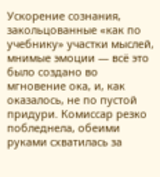Ускорение сознания, закольцованные «как по учебнику» участки мыслей, мнимые эмоции — всё это было создано во мгновение ока, и, как оказалось, не по пустой придури. Комиссар резко побледнела, обеими руками схватилась за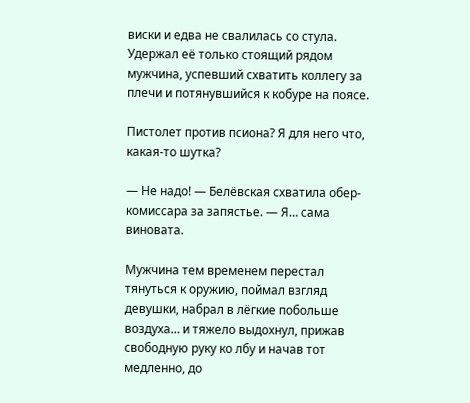виски и едва не свалилась со стула. Удержал её только стоящий рядом мужчина, успевший схватить коллегу за плечи и потянувшийся к кобуре на поясе.

Пистолет против псиона? Я для него что, какая-то шутка?

— Не надо! — Белёвская схватила обер-комиссара за запястье. — Я… сама виновата.

Мужчина тем временем перестал тянуться к оружию, поймал взгляд девушки, набрал в лёгкие побольше воздуха… и тяжело выдохнул, прижав свободную руку ко лбу и начав тот медленно, до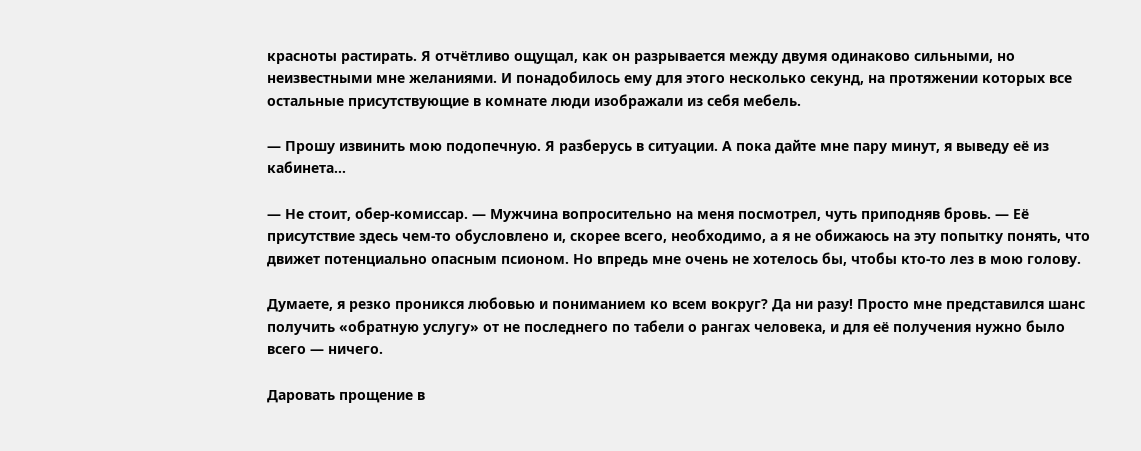красноты растирать. Я отчётливо ощущал, как он разрывается между двумя одинаково сильными, но неизвестными мне желаниями. И понадобилось ему для этого несколько секунд, на протяжении которых все остальные присутствующие в комнате люди изображали из себя мебель.

— Прошу извинить мою подопечную. Я разберусь в ситуации. А пока дайте мне пару минут, я выведу её из кабинета…

— Не стоит, обер-комиссар. — Мужчина вопросительно на меня посмотрел, чуть приподняв бровь. — Её присутствие здесь чем-то обусловлено и, скорее всего, необходимо, а я не обижаюсь на эту попытку понять, что движет потенциально опасным псионом. Но впредь мне очень не хотелось бы, чтобы кто-то лез в мою голову.

Думаете, я резко проникся любовью и пониманием ко всем вокруг? Да ни разу! Просто мне представился шанс получить «обратную услугу» от не последнего по табели о рангах человека, и для её получения нужно было всего — ничего.

Даровать прощение в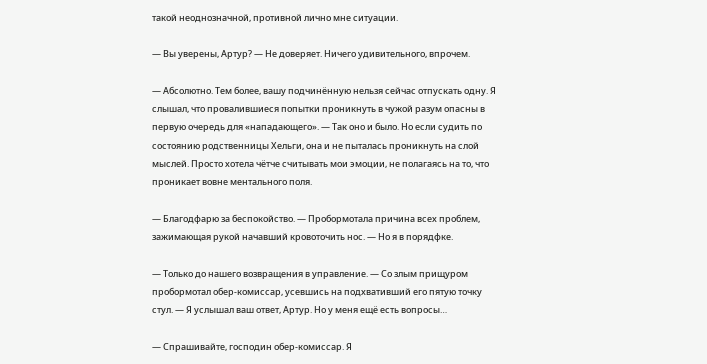такой неоднозначной, противной лично мне ситуации.

— Вы уверены, Артур? — Не доверяет. Ничего удивительного, впрочем.

— Абсолютно. Тем более, вашу подчинённую нельзя сейчас отпускать одну. Я слышал, что провалившиеся попытки проникнуть в чужой разум опасны в первую очередь для «нападающего». — Так оно и было. Но если судить по состоянию родственницы Хельги, она и не пыталась проникнуть на слой мыслей. Просто хотела чётче считывать мои эмоции, не полагаясь на то, что проникает вовне ментального поля.

— Благодфарю за беспокойство. — Пробормотала причина всех проблем, зажимающая рукой начавший кровоточить нос. — Но я в порядфке.

— Только до нашего возвращения в управление. — Со злым прищуром пробормотал обер-комиссар, усевшись на подхвативший его пятую точку стул. — Я услышал ваш ответ, Артур. Но у меня ещё есть вопросы…

— Спрашивайте, господин обер-комиссар. Я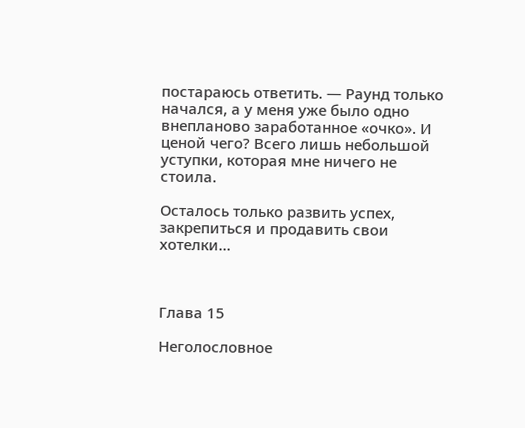постараюсь ответить. — Раунд только начался, а у меня уже было одно внепланово заработанное «очко». И ценой чего? Всего лишь небольшой уступки, которая мне ничего не стоила.

Осталось только развить успех, закрепиться и продавить свои хотелки…



Глава 15

Неголословное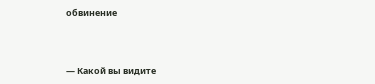обвинение



— Какой вы видите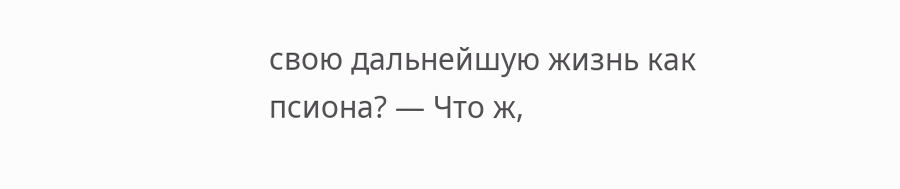свою дальнейшую жизнь как псиона? — Что ж,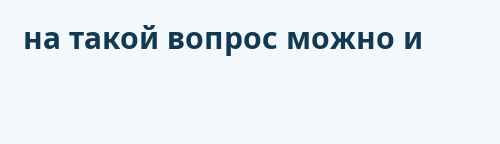на такой вопрос можно и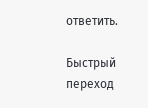ответить.

Быстрый переход